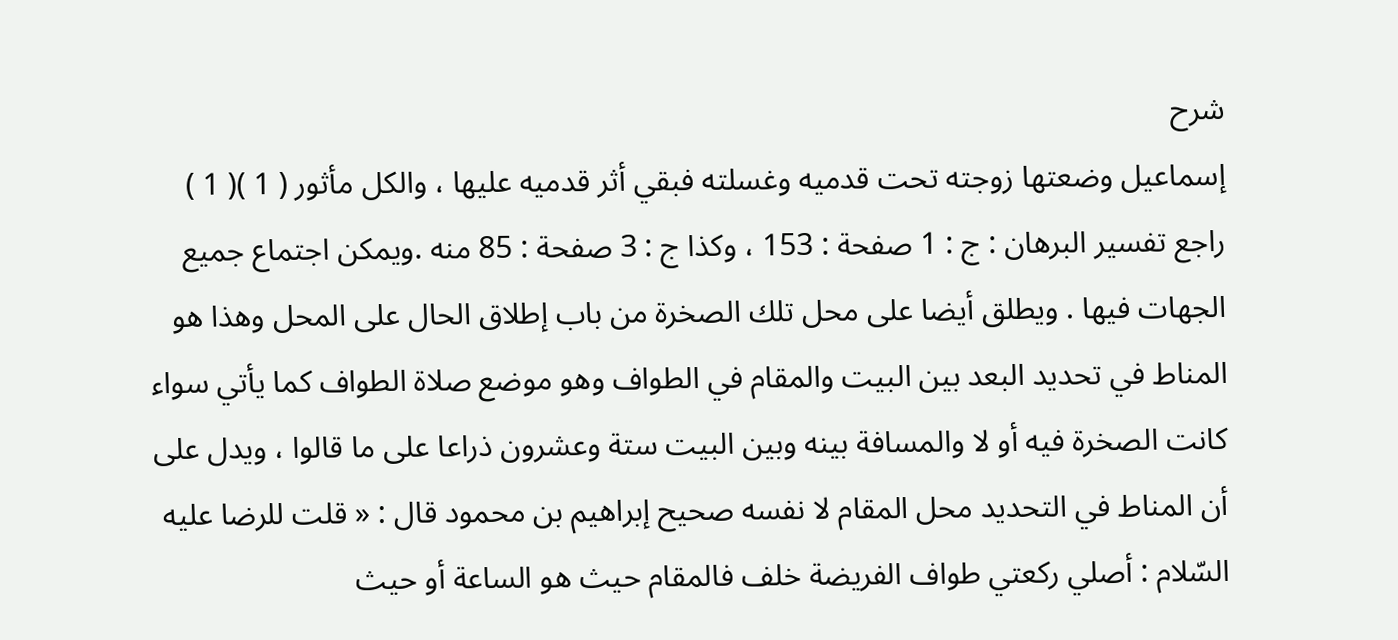شرح
إسماعيل وضعتها زوجته تحت قدميه وغسلته فبقي أثر قدميه عليها ، والكل مأثور ( 1 )( 1 ) راجع تفسير البرهان : ج : 1 صفحة : 153 ، وكذا ج : 3 صفحة : 85 منه .ويمكن اجتماع جميع الجهات فيها . ويطلق أيضا على محل تلك الصخرة من باب إطلاق الحال على المحل وهذا هو المناط في تحديد البعد بين البيت والمقام في الطواف وهو موضع صلاة الطواف كما يأتي سواء كانت الصخرة فيه أو لا والمسافة بينه وبين البيت ستة وعشرون ذراعا على ما قالوا ، ويدل على أن المناط في التحديد محل المقام لا نفسه صحيح إبراهيم بن محمود قال : « قلت للرضا عليه السّلام : أصلي ركعتي طواف الفريضة خلف فالمقام حيث هو الساعة أو حيث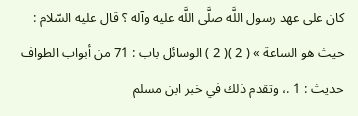كان على عهد رسول اللَّه صلَّى اللَّه عليه وآله ؟ قال عليه السّلام : حيث هو الساعة » ( 2 )( 2 ) الوسائل باب : 71 من أبواب الطواف حديث : 1 .، وتقدم ذلك في خبر ابن مسلم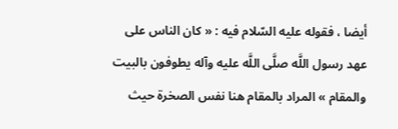أيضا ، فقوله عليه السّلام فيه : « كان الناس على عهد رسول اللَّه صلَّى اللَّه عليه وآله يطوفون بالبيت والمقام » المراد بالمقام هنا نفس الصخرة حيث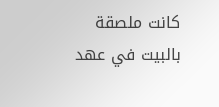كانت ملصقة بالبيت في عهد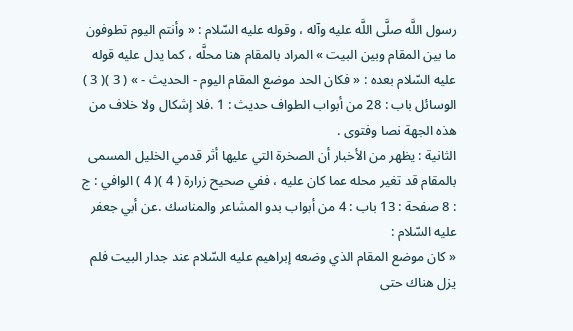رسول اللَّه صلَّى اللَّه عليه وآله ، وقوله عليه السّلام : « وأنتم اليوم تطوفون ما بين المقام وبين البيت » المراد بالمقام هنا محلَّه ، كما يدل عليه قوله عليه السّلام بعده : « فكان الحد موضع المقام اليوم - الحديث - » ( 3 )( 3 ) الوسائل باب : 28 من أبواب الطواف حديث : 1 .فلا إشكال ولا خلاف من هذه الجهة نصا وفتوى .
الثانية : يظهر من الأخبار أن الصخرة التي عليها أثر قدمي الخليل المسمى بالمقام قد تغير محله عما كان عليه ، ففي صحيح زرارة ( 4 )( 4 ) الوافي : ج : 8 صفحة : 13 باب : 4 من أبواب بدو المشاعر والمناسك .عن أبي جعفر عليه السّلام :
« كان موضع المقام الذي وضعه إبراهيم عليه السّلام عند جدار البيت فلم يزل هناك حتى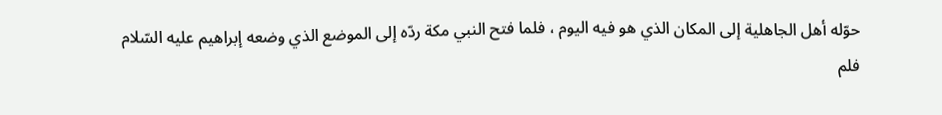حوّله أهل الجاهلية إلى المكان الذي هو فيه اليوم ، فلما فتح النبي مكة ردّه إلى الموضع الذي وضعه إبراهيم عليه السّلام فلم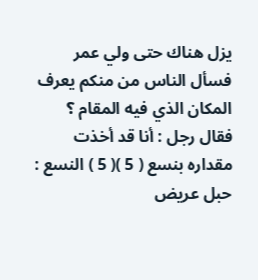يزل هناك حتى ولي عمر فسأل الناس من منكم يعرف المكان الذي فيه المقام ؟ فقال رجل : أنا قد أخذت مقداره بنسع ( 5 )( 5 ) النسع : حبل عريض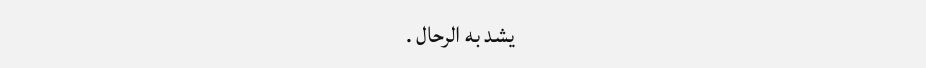يشد به الرحال .